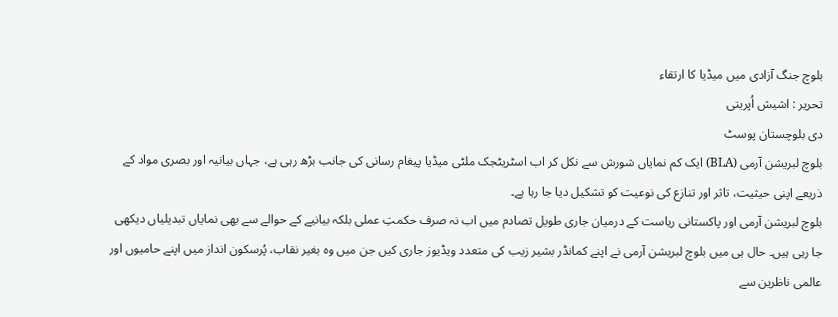بلوچ جنگ آزادی میں میڈیا کا ارتقاء
تحریر : اشیش اُپریتی
دی بلوچستان پوسٹ
بلوچ لبریشن آرمی (BLA) ایک کم نمایاں شورش سے نکل کر اب اسٹریٹجک ملٹی میڈیا پیغام رسانی کی جانب بڑھ رہی ہے، جہاں بیانیہ اور بصری مواد کے ذریعے اپنی حیثیت، تاثر اور تنازع کی نوعیت کو تشکیل دیا جا رہا ہے۔
بلوچ لبریشن آرمی اور پاکستانی ریاست کے درمیان جاری طویل تصادم میں اب نہ صرف حکمتِ عملی بلکہ بیانیے کے حوالے سے بھی نمایاں تبدیلیاں دیکھی جا رہی ہیں۔ حال ہی میں بلوچ لبریشن آرمی نے اپنے کمانڈر بشیر زیب کی متعدد ویڈیوز جاری کیں جن میں وہ بغیر نقاب، پُرسکون انداز میں اپنے حامیوں اور عالمی ناظرین سے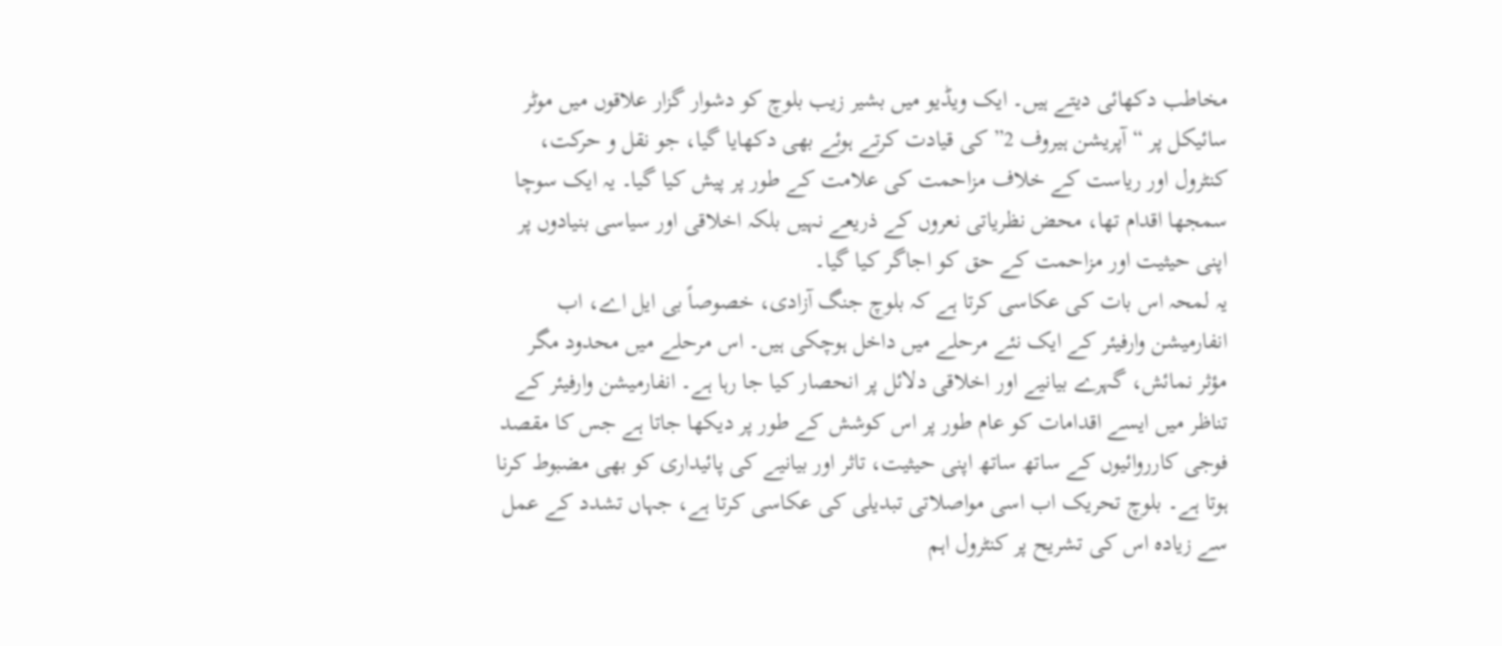مخاطب دکھائی دیتے ہیں۔ ایک ویڈیو میں بشیر زیب بلوچ کو دشوار گزار علاقوں میں موٹر سائیکل پر “آپریشن ہیروف 2” کی قیادت کرتے ہوئے بھی دکھایا گیا، جو نقل و حرکت، کنٹرول اور ریاست کے خلاف مزاحمت کی علامت کے طور پر پیش کیا گیا۔ یہ ایک سوچا سمجھا اقدام تھا، محض نظریاتی نعروں کے ذریعے نہیں بلکہ اخلاقی اور سیاسی بنیادوں پر اپنی حیثیت اور مزاحمت کے حق کو اجاگر کیا گیا۔
یہ لمحہ اس بات کی عکاسی کرتا ہے کہ بلوچ جنگ آزادی، خصوصاً بی ایل اے، اب انفارمیشن وارفیئر کے ایک نئے مرحلے میں داخل ہوچکی ہیں۔ اس مرحلے میں محدود مگر مؤثر نمائش، گہرے بیانیے اور اخلاقی دلائل پر انحصار کیا جا رہا ہے۔ انفارمیشن وارفیئر کے تناظر میں ایسے اقدامات کو عام طور پر اس کوشش کے طور پر دیکھا جاتا ہے جس کا مقصد فوجی کارروائیوں کے ساتھ ساتھ اپنی حیثیت، تاثر اور بیانیے کی پائیداری کو بھی مضبوط کرنا ہوتا ہے۔ بلوچ تحریک اب اسی مواصلاتی تبدیلی کی عکاسی کرتا ہے، جہاں تشدد کے عمل سے زیادہ اس کی تشریح پر کنٹرول اہم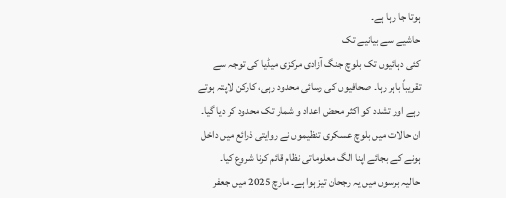ہوتا جا رہا ہے۔
حاشیے سے بیانیے تک
کئی دہائیوں تک بلوچ جنگ آزادی مرکزی میڈیا کی توجہ سے تقریباً باہر رہا۔ صحافیوں کی رسائی محدود رہی، کارکن لاپتہ ہوتے رہے اور تشدد کو اکثر محض اعداد و شمار تک محدود کر دیا گیا۔ ان حالات میں بلوچ عسکری تنظیموں نے روایتی ذرائع میں داخل ہونے کے بجائے اپنا الگ معلوماتی نظام قائم کرنا شروع کیا۔
حالیہ برسوں میں یہ رجحان تیز ہوا ہے۔ مارچ 2025 میں جعفر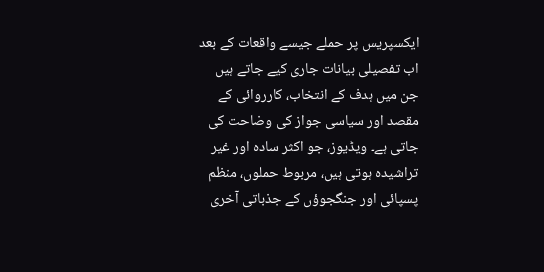ایکسپریس پر حملے جیسے واقعات کے بعد اب تفصیلی بیانات جاری کیے جاتے ہیں جن میں ہدف کے انتخاب، کارروائی کے مقصد اور سیاسی جواز کی وضاحت کی جاتی ہے۔ ویڈیوز، جو اکثر سادہ اور غیر تراشیدہ ہوتی ہیں، مربوط حملوں، منظم پسپائی اور جنگجوؤں کے جذباتی آخری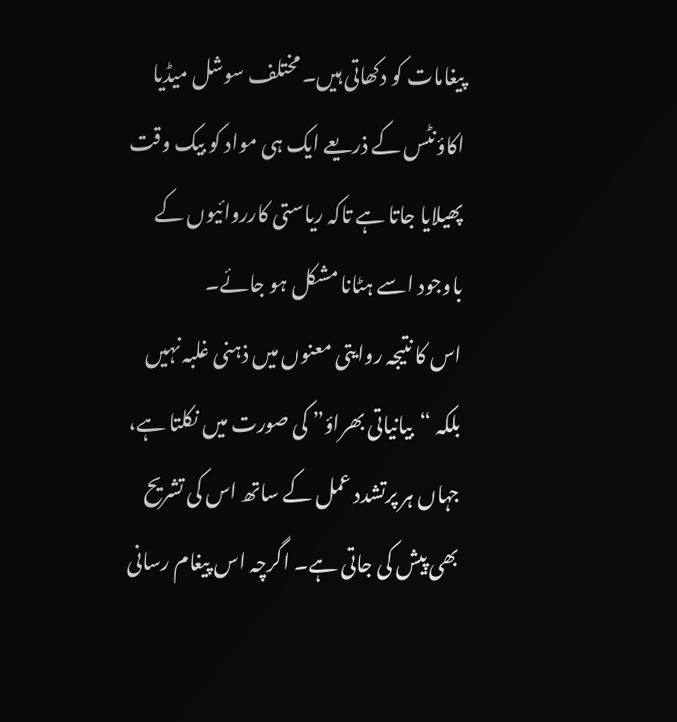پیغامات کو دکھاتی ہیں۔ مختلف سوشل میڈیا اکاؤنٹس کے ذریعے ایک ہی مواد کو بیک وقت پھیلایا جاتا ہے تاکہ ریاستی کارروائیوں کے باوجود اسے ہٹانا مشکل ہو جائے۔
اس کا نتیجہ روایتی معنوں میں ذہنی غلبہ نہیں بلکہ “بیانیاتی بھراؤ” کی صورت میں نکلتا ہے، جہاں ہر پرتشدد عمل کے ساتھ اس کی تشریح بھی پیش کی جاتی ہے۔ اگرچہ اس پیغام رسانی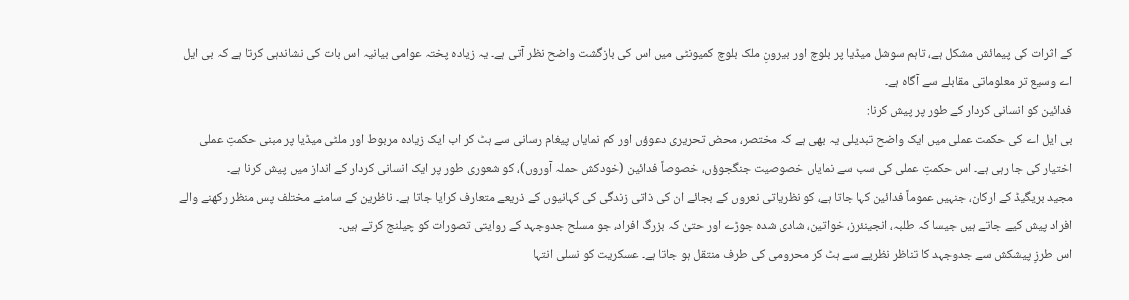کے اثرات کی پیمائش مشکل ہے، تاہم سوشل میڈیا پر بلوچ اور بیرونِ ملک بلوچ کمیونٹی میں اس کی بازگشت واضح نظر آتی ہے۔ یہ زیادہ پختہ عوامی بیانیہ اس بات کی نشاندہی کرتا ہے کہ بی ایل اے وسیع تر معلوماتی مقابلے سے آگاہ ہے۔
فدائین کو انسانی کردار کے طور پر پیش کرنا:
بی ایل اے کی حکمت عملی میں ایک واضح تبدیلی یہ بھی ہے کہ مختصر، محض تحریری دعوؤں اور کم نمایاں پیغام رسانی سے ہٹ کر اب ایک زیادہ مربوط اور ملٹی میڈیا پر مبنی حکمتِ عملی اختیار کی جا رہی ہے۔ اس حکمتِ عملی کی سب سے نمایاں خصوصیت جنگجوؤں، خصوصاً فدائین (خودکش حملہ آوروں)، کو شعوری طور پر ایک انسانی کردار کے انداز میں پیش کرنا ہے۔
مجید بریگیڈ کے ارکان، جنہیں عموماً فدائین کہا جاتا ہے، کو نظریاتی نعروں کے بجائے ان کی ذاتی زندگی کی کہانیوں کے ذریعے متعارف کرایا جاتا ہے۔ ناظرین کے سامنے مختلف پس منظر رکھنے والے افراد پیش کیے جاتے ہیں جیسا کہ طلبہ، انجینئرز، خواتین، شادی شدہ جوڑے اور حتیٰ کہ بزرگ افراد، جو مسلح جدوجہد کے روایتی تصورات کو چیلنج کرتے ہیں۔
اس طرزِ پیشکش سے جدوجہد کا تناظر نظریے سے ہٹ کر محرومی کی طرف منتقل ہو جاتا ہے۔ عسکریت کو نسلی انتہا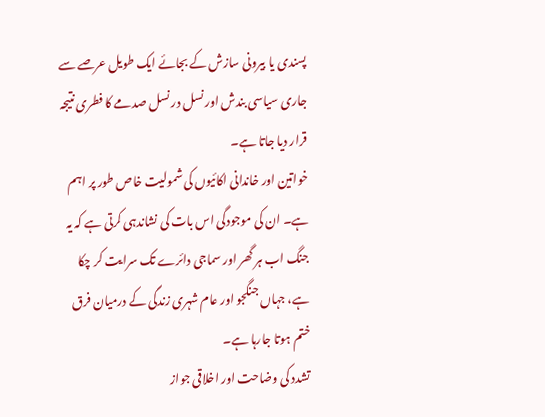پسندی یا بیرونی سازش کے بجائے ایک طویل عرصے سے جاری سیاسی بندش اور نسل در نسل صدمے کا فطری نتیجہ قرار دیا جاتا ہے۔
خواتین اور خاندانی اکائیوں کی شمولیت خاص طور پر اہم ہے۔ ان کی موجودگی اس بات کی نشاندہی کرتی ہے کہ یہ جنگ اب ہر گھر اور سماجی دائرے تک سرایت کر چکا ہے، جہاں جنگجو اور عام شہری زندگی کے درمیان فرق ختم ہوتا جارہا ہے۔
تشدد کی وضاحت اور اخلاقی جواز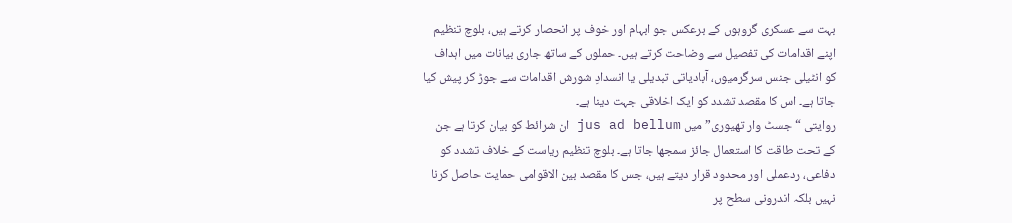بہت سے عسکری گروہوں کے برعکس جو ابہام اور خوف پر انحصار کرتے ہیں، بلوچ تنظیم اپنے اقدامات کی تفصیل سے وضاحت کرتے ہیں۔ حملوں کے ساتھ جاری بیانات میں اہداف کو انٹیلی جنس سرگرمیوں، آبادیاتی تبدیلی یا انسدادِ شورش اقدامات سے جوڑ کر پیش کیا جاتا ہے۔ اس کا مقصد تشدد کو ایک اخلاقی جہت دینا ہے۔
روایتی “جسٹ وار تھیوری” میں jus ad bellum ان شرائط کو بیان کرتا ہے جن کے تحت طاقت کا استعمال جائز سمجھا جاتا ہے۔ بلوچ تنظیم ریاست کے خلاف تشدد کو دفاعی، ردعملی اور محدود قرار دیتے ہیں، جس کا مقصد بین الاقوامی حمایت حاصل کرنا نہیں بلکہ اندرونی سطح پر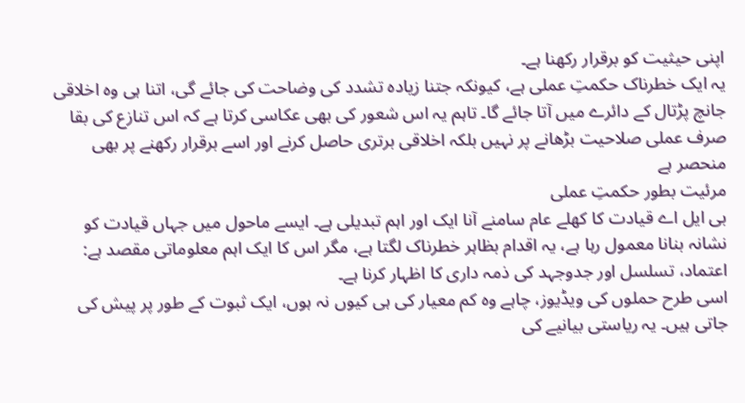اپنی حیثیت کو برقرار رکھنا ہے۔
یہ ایک خطرناک حکمتِ عملی ہے، کیونکہ جتنا زیادہ تشدد کی وضاحت کی جائے گی، اتنا ہی وہ اخلاقی جانچ پڑتال کے دائرے میں آتا جائے گا۔ تاہم یہ اس شعور کی بھی عکاسی کرتا ہے کہ اس تنازع کی بقا صرف عملی صلاحیت بڑھانے پر نہیں بلکہ اخلاقی برتری حاصل کرنے اور اسے برقرار رکھنے پر بھی منحصر ہے
مرئیت بطور حکمتِ عملی
بی ایل اے قیادت کا کھلے عام سامنے آنا ایک اور اہم تبدیلی ہے۔ ایسے ماحول میں جہاں قیادت کو نشانہ بنانا معمول رہا ہے، یہ اقدام بظاہر خطرناک لگتا ہے، مگر اس کا ایک اہم معلوماتی مقصد ہے: اعتماد، تسلسل اور جدوجہد کی ذمہ داری کا اظہار کرنا ہے۔
اسی طرح حملوں کی ویڈیوز، چاہے وہ کم معیار کی ہی کیوں نہ ہوں، ایک ثبوت کے طور پر پیش کی جاتی ہیں۔ یہ ریاستی بیانیے کی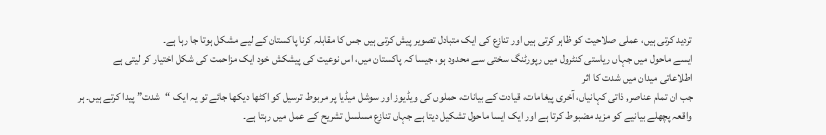تردید کرتی ہیں، عملی صلاحیت کو ظاہر کرتی ہیں اور تنازع کی ایک متبادل تصویر پیش کرتی ہیں جس کا مقابلہ کرنا پاکستان کے لیے مشکل ہوتا جا رہا ہے۔
ایسے ماحول میں جہاں ریاستی کنٹرول میں رپورٹنگ سختی سے محدود ہو، جیسا کہ پاکستان میں، اس نوعیت کی پیشکش خود ایک مزاحمت کی شکل اختیار کر لیتی ہے
اطلاعاتی میدان میں شدت کا اثر
جب ان تمام عناصر, ذاتی کہانیاں، آخری پیغامات، قیادت کے بیانات، حملوں کی ویڈیوز اور سوشل میڈیا پر مربوط ترسیل کو اکٹھا دیکھا جائے تو یہ ایک “شدت” پیدا کرتے ہیں۔ ہر واقعہ پچھلے بیانیے کو مزید مضبوط کرتا ہے اور ایک ایسا ماحول تشکیل دیتا ہے جہاں تنازع مسلسل تشریح کے عمل میں رہتا ہے۔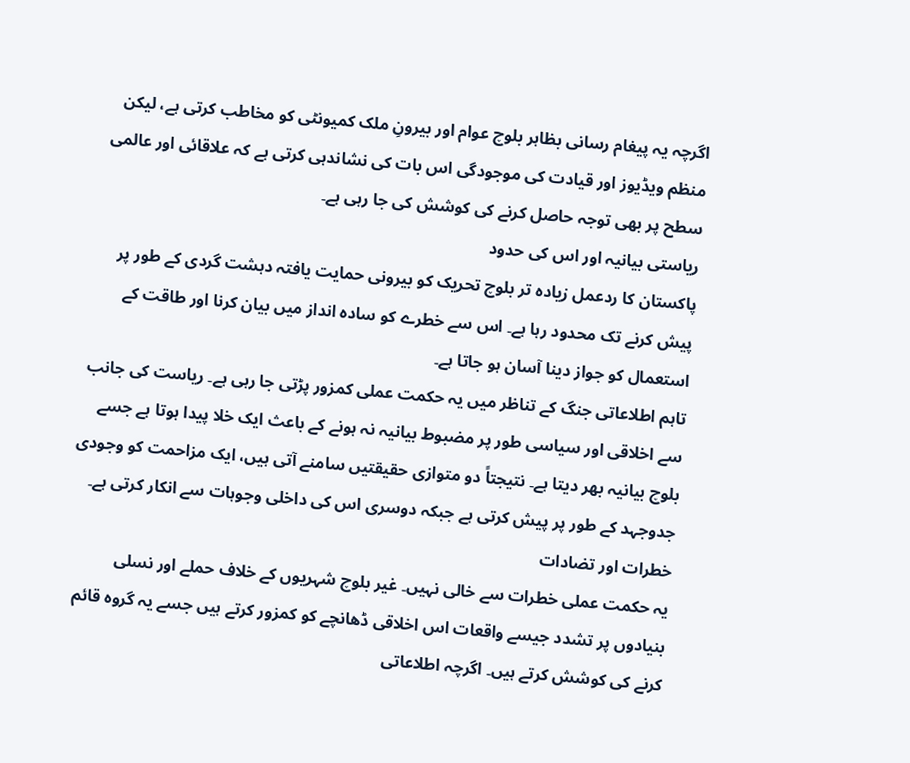اگرچہ یہ پیغام رسانی بظاہر بلوچ عوام اور بیرونِ ملک کمیونٹی کو مخاطب کرتی ہے، لیکن منظم ویڈیوز اور قیادت کی موجودگی اس بات کی نشاندہی کرتی ہے کہ علاقائی اور عالمی سطح پر بھی توجہ حاصل کرنے کی کوشش کی جا رہی ہے۔
ریاستی بیانیہ اور اس کی حدود
پاکستان کا ردعمل زیادہ تر بلوچ تحریک کو بیرونی حمایت یافتہ دہشت گردی کے طور پر پیش کرنے تک محدود رہا ہے۔ اس سے خطرے کو سادہ انداز میں بیان کرنا اور طاقت کے استعمال کو جواز دینا آسان ہو جاتا ہے۔
تاہم اطلاعاتی جنگ کے تناظر میں یہ حکمت عملی کمزور پڑتی جا رہی ہے۔ ریاست کی جانب سے اخلاقی اور سیاسی طور پر مضبوط بیانیہ نہ ہونے کے باعث ایک خلا پیدا ہوتا ہے جسے بلوچ بیانیہ بھر دیتا ہے۔ نتیجتاً دو متوازی حقیقتیں سامنے آتی ہیں، ایک مزاحمت کو وجودی جدوجہد کے طور پر پیش کرتی ہے جبکہ دوسری اس کی داخلی وجوہات سے انکار کرتی ہے۔
خطرات اور تضادات
یہ حکمت عملی خطرات سے خالی نہیں۔ غیر بلوچ شہریوں کے خلاف حملے اور نسلی بنیادوں پر تشدد جیسے واقعات اس اخلاقی ڈھانچے کو کمزور کرتے ہیں جسے یہ گروہ قائم کرنے کی کوشش کرتے ہیں۔ اگرچہ اطلاعاتی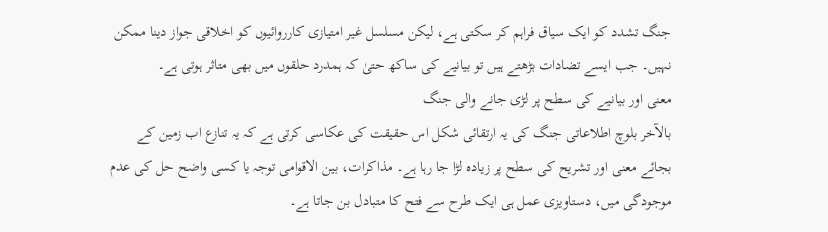جنگ تشدد کو ایک سیاق فراہم کر سکتی ہے، لیکن مسلسل غیر امتیازی کارروائیوں کو اخلاقی جواز دینا ممکن نہیں۔ جب ایسے تضادات بڑھتے ہیں تو بیانیے کی ساکھ حتیٰ کہ ہمدرد حلقوں میں بھی متاثر ہوتی ہے۔
معنی اور بیانیے کی سطح پر لڑی جانے والی جنگ
بالآخر بلوچ اطلاعاتی جنگ کی یہ ارتقائی شکل اس حقیقت کی عکاسی کرتی ہے کہ یہ تنازع اب زمین کے بجائے معنی اور تشریح کی سطح پر زیادہ لڑا جا رہا ہے۔ مذاکرات، بین الاقوامی توجہ یا کسی واضح حل کی عدم موجودگی میں، دستاویزی عمل ہی ایک طرح سے فتح کا متبادل بن جاتا ہے۔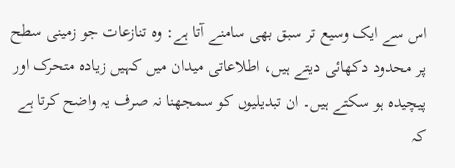اس سے ایک وسیع تر سبق بھی سامنے آتا ہے: وہ تنازعات جو زمینی سطح پر محدود دکھائی دیتے ہیں، اطلاعاتی میدان میں کہیں زیادہ متحرک اور پیچیدہ ہو سکتے ہیں۔ ان تبدیلیوں کو سمجھنا نہ صرف یہ واضح کرتا ہے کہ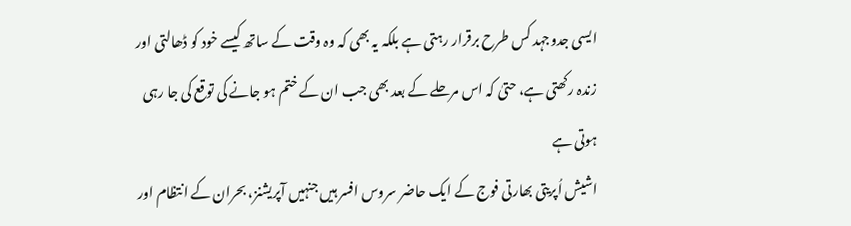ایسی جدوجہد کس طرح برقرار رہتی ہے بلکہ یہ بھی کہ وہ وقت کے ساتھ کیسے خود کو ڈھالتی اور زندہ رکھتی ہے، حتیٰ کہ اس مرحلے کے بعد بھی جب ان کے ختم ہو جانے کی توقع کی جا رہی ہوتی ہے
اشیش اُپریتی بھارتی فوج کے ایک حاضر سروس افسر ہیں جنہیں آپریشنز، بحران کے انتظام اور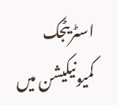اسٹریٹجک کمیونیکیشن میں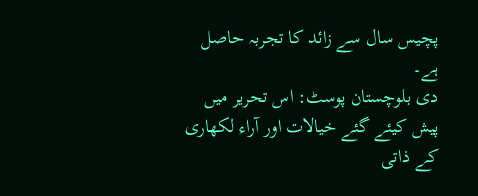پچیس سال سے زائد کا تجربہ حاصل ہے۔
دی بلوچستان پوسٹ: اس تحریر میں پیش کیئے گئے خیالات اور آراء لکھاری کے ذاتی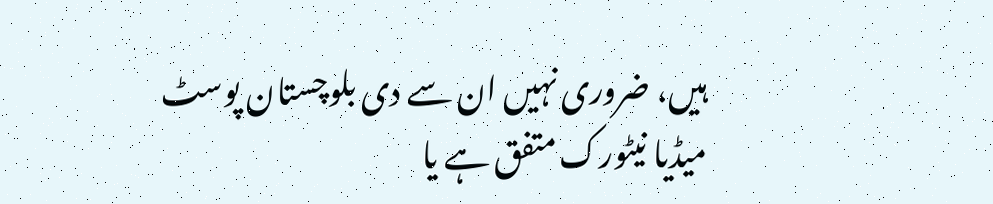ہیں، ضروری نہیں ان سے دی بلوچستان پوسٹ میڈیا نیٹورک متفق ہے یا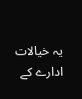یہ خیالات ادارے کے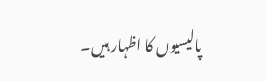پالیسیوں کا اظہار ہیں۔